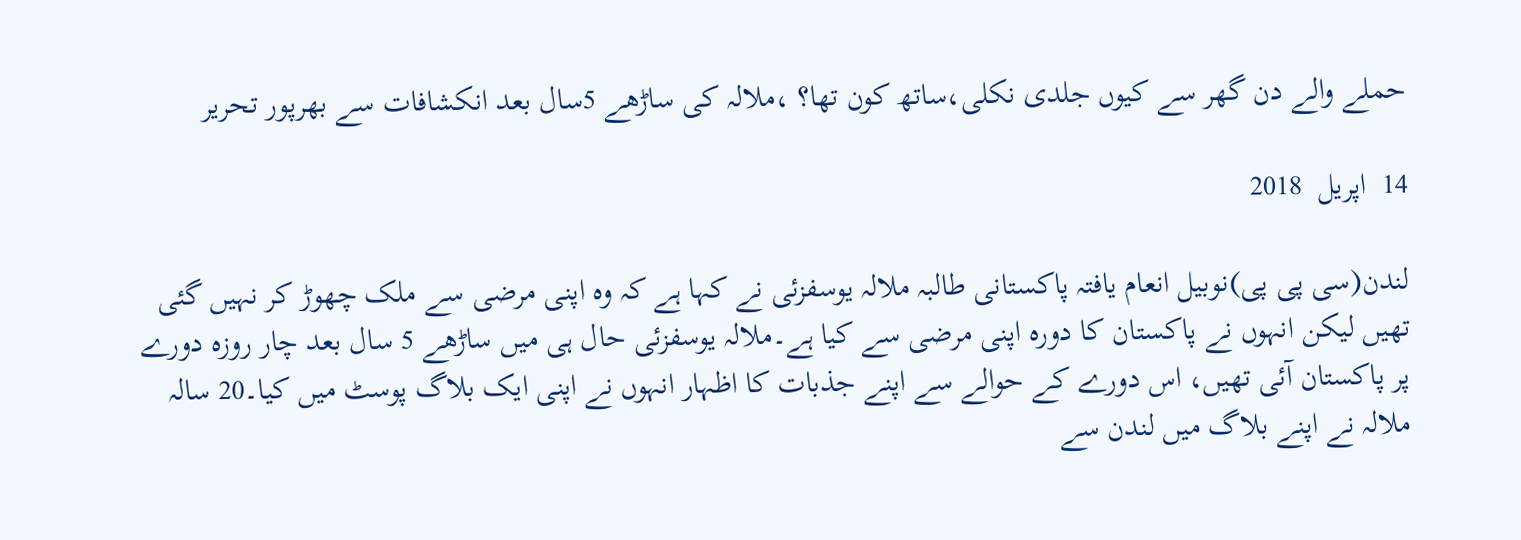حملے والے دن گھر سے کیوں جلدی نکلی،ساتھ کون تھا؟ ،ملالہ کی ساڑھے 5سال بعد انکشافات سے بھرپور تحریر

14  اپریل  2018

لندن(سی پی پی)نوبیل انعام یافتہ پاکستانی طالبہ ملالہ یوسفزئی نے کہا ہے کہ وہ اپنی مرضی سے ملک چھوڑ کر نہیں گئی تھیں لیکن انہوں نے پاکستان کا دورہ اپنی مرضی سے کیا ہے۔ملالہ یوسفزئی حال ہی میں ساڑھے 5 سال بعد چار روزہ دورے پر پاکستان آئی تھیں، اس دورے کے حوالے سے اپنے جذبات کا اظہار انہوں نے اپنی ایک بلاگ پوسٹ میں کیا۔20 سالہ ملالہ نے اپنے بلاگ میں لندن سے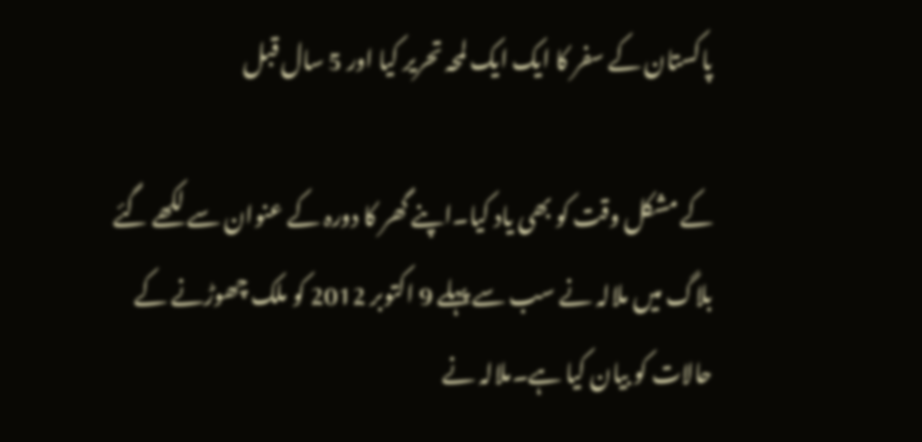پاکستان کے سفر کا ایک ایک لمحہ تحریر کیا اور 5 سال قبل

کے مشکل وقت کو بھی یاد کیا۔اپنے گھر کا دورہ کے عنوان سے لکھے گئے بلاگ میں ملالہ نے سب سے پہلے 9 اکتوبر 2012 کو ملک چھوڑنے کے حالات کو بیان کیا ہے۔ملالہ نے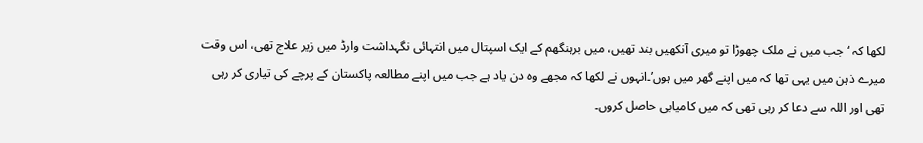لکھا کہ ‘جب میں نے ملک چھوڑا تو میری آنکھیں بند تھیں، میں برہنگھم کے ایک اسپتال میں انتہائی نگہداشت وارڈ میں زیر علاج تھی، اس وقت میرے ذہن میں یہی تھا کہ میں اپنے گھر میں ہوں’۔انہوں نے لکھا کہ مجھے وہ دن یاد ہے جب میں اپنے مطالعہ پاکستان کے پرچے کی تیاری کر رہی تھی اور اللہ سے دعا کر رہی تھی کہ میں کامیابی حاصل کروں۔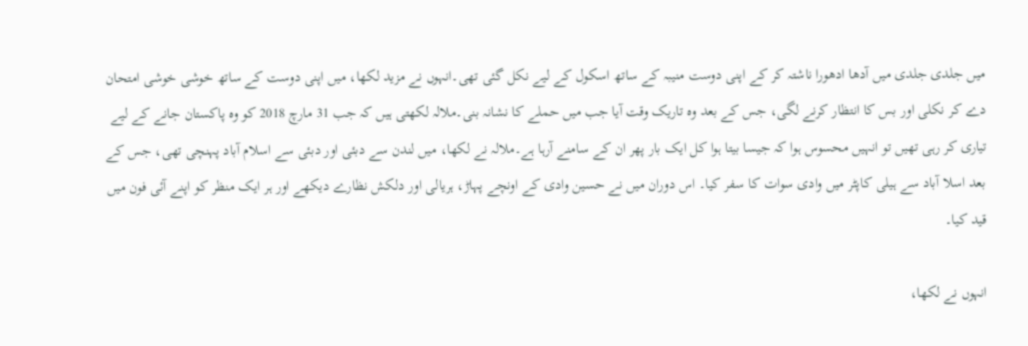میں جلدی جلدی میں آدھا ادھورا ناشتہ کر کے اپنی دوست منیبہ کے ساتھ اسکول کے لیے نکل گئی تھی۔انہوں نے مزید لکھا، میں اپنی دوست کے ساتھ خوشی خوشی امتحان دے کر نکلی اور بس کا انتظار کرنے لگی، جس کے بعد وہ تاریک وقت آیا جب میں حملے کا نشانہ بنی۔ملالہ لکھتی ہیں کہ جب 31 مارچ 2018 کو وہ پاکستان جانے کے لیے تیاری کر رہی تھیں تو انہیں محسوس ہوا کہ جیسا بیتا ہوا کل ایک بار پھر ان کے سامنے آرہا ہے۔ملالہ نے لکھا، میں لندن سے دبئی اور دبئی سے اسلام آباد پہنچی تھی، جس کے بعد اسلا آباد سے ہیلی کاپٹر میں وادی سوات کا سفر کیا۔ اس دوران میں نے حسین وادی کے اونچے پہاڑ، ہریالی اور دلکش نظارے دیکھے اور ہر ایک منظر کو اپنے آئی فون میں قید کیا۔

انہوں نے لکھا،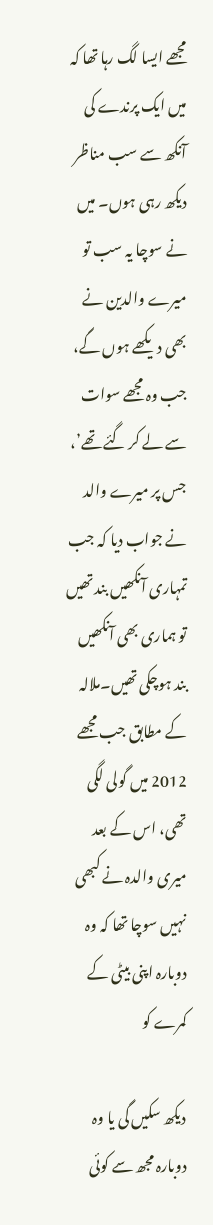مجھے ایسا لگ رہا تھا کہ میں ایک پرندے کی آنکھ سے سب مناظر دیکھ رہی ہوں۔ میں نے سوچا یہ سب تو میرے والدین نے بھی دیکھے ہوں گے، جب وہ مجھے سوات سے لے کر گئے تھے’، جس پر میرے والد نے جواب دیا کہ جب تمہاری آنکھیں بند تھیں تو ہماری بھی آنکھیں بند ہوچکی تھیں۔ملالہ کے مطابق جب مجھے 2012 میں گولی لگی تھی، اس کے بعد میری والدہ نے کبھی نہیں سوچا تھا کہ وہ دوبارہ اپنی بیٹی کے کمرے کو

دیکھ سکیں گی یا وہ دوبارہ مجھ سے کوئی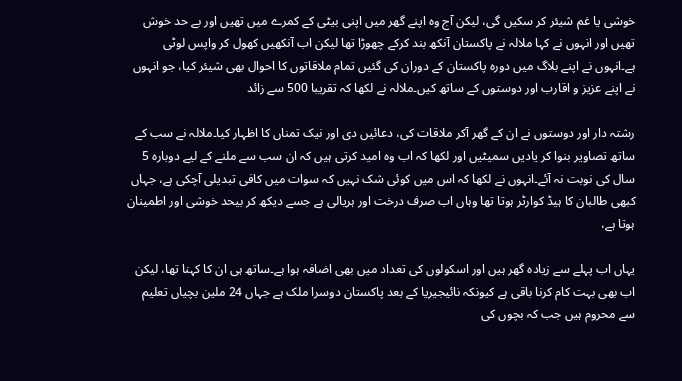خوشی یا غم شیئر کر سکیں گی، لیکن آج وہ اپنے گھر میں اپنی بیٹی کے کمرے میں تھیں اور بے حد خوش تھیں اور انہوں نے کہا ملالہ نے پاکستان آنکھ بند کرکے چھوڑا تھا لیکن اب آنکھیں کھول کر واپس لوٹی ہے۔انہوں نے اپنے بلاگ میں دورہ پاکستان کے دوران کی گئیں تمام ملاقاتوں کا احوال بھی شیئر کیا، جو انہوں نے اپنے عزیز و اقارب اور دوستوں کے ساتھ کیں۔ملالہ نے لکھا کہ تقریبا 500 سے زائد

رشتہ دار اور دوستوں نے ان کے گھر آکر ملاقات کی، دعائیں دی اور نیک تمناں کا اظہار کیا۔ملالہ نے سب کے ساتھ تصاویر بنوا کر یادیں سمیٹیں اور لکھا کہ اب وہ امید کرتی ہیں کہ ان سب سے ملنے کے لیے دوبارہ 5 سال کی نوبت نہ آئے۔انہوں نے لکھا کہ اس میں کوئی شک نہیں کہ سوات میں کافی تبدیلی آچکی ہے، جہاں کبھی طالبان کا ہیڈ کوارٹر ہوتا تھا وہاں اب صرف درخت اور ہریالی ہے جسے دیکھ کر بیحد خوشی اور اطمینان ہوتا ہے،

یہاں اب پہلے سے زیادہ گھر ہیں اور اسکولوں کی تعداد میں بھی اضافہ ہوا ہے۔ساتھ ہی ان کا کہنا تھا، لیکن اب بھی بہت کام کرنا باقی ہے کیونکہ نائیجیریا کے بعد پاکستان دوسرا ملک ہے جہاں 24 ملین بچیاں تعلیم سے محروم ہیں جب کہ بچوں کی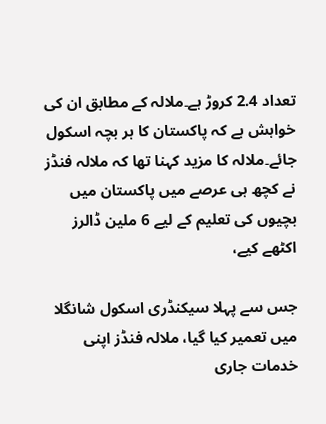تعداد 2.4 کروڑ ہے۔ملالہ کے مطابق ان کی خواہش ہے کہ پاکستان کا ہر بچہ اسکول جائے۔ملالہ کا مزید کہنا تھا کہ ملالہ فنڈز نے کچھ ہی عرصے میں پاکستان میں بچیوں کی تعلیم کے لیے 6 ملین ڈالرز اکٹھے کیے،

جس سے پہلا سیکنڈری اسکول شانگلا میں تعمیر کیا گیا، ملالہ فنڈز اپنی خدمات جاری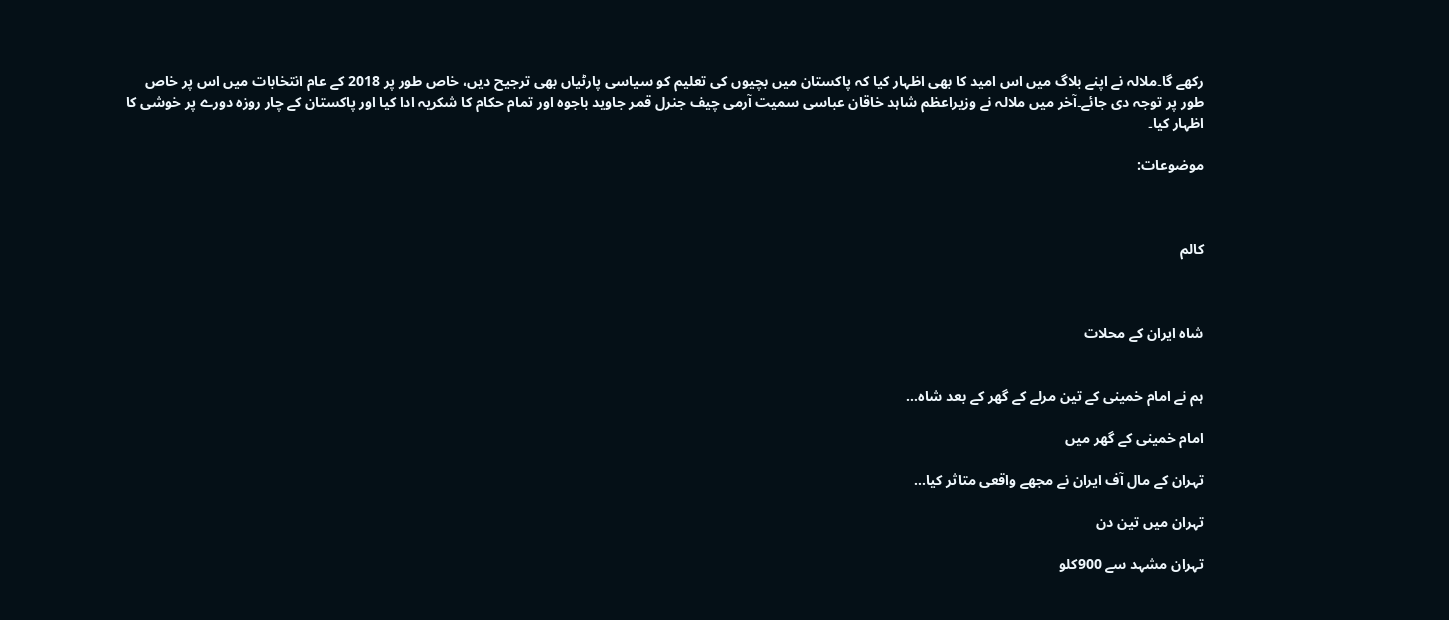رکھے گا۔ملالہ نے اپنے بلاگ میں اس امید کا بھی اظہار کیا کہ پاکستان میں بچیوں کی تعلیم کو سیاسی پارٹیاں بھی ترجیح دیں، خاص طور پر 2018 کے عام انتخابات میں اس پر خاص طور پر توجہ دی جائے۔آخر میں ملالہ نے وزیراعظم شاہد خاقان عباسی سمیت آرمی چیف جنرل قمر جاوید باجوہ اور تمام حکام کا شکریہ ادا کیا اور پاکستان کے چار روزہ دورے پر خوشی کا اظہار کیا۔

موضوعات:



کالم



شاہ ایران کے محلات


ہم نے امام خمینی کے تین مرلے کے گھر کے بعد شاہ…

امام خمینی کے گھر میں

تہران کے مال آف ایران نے مجھے واقعی متاثر کیا…

تہران میں تین دن

تہران مشہد سے 900کلو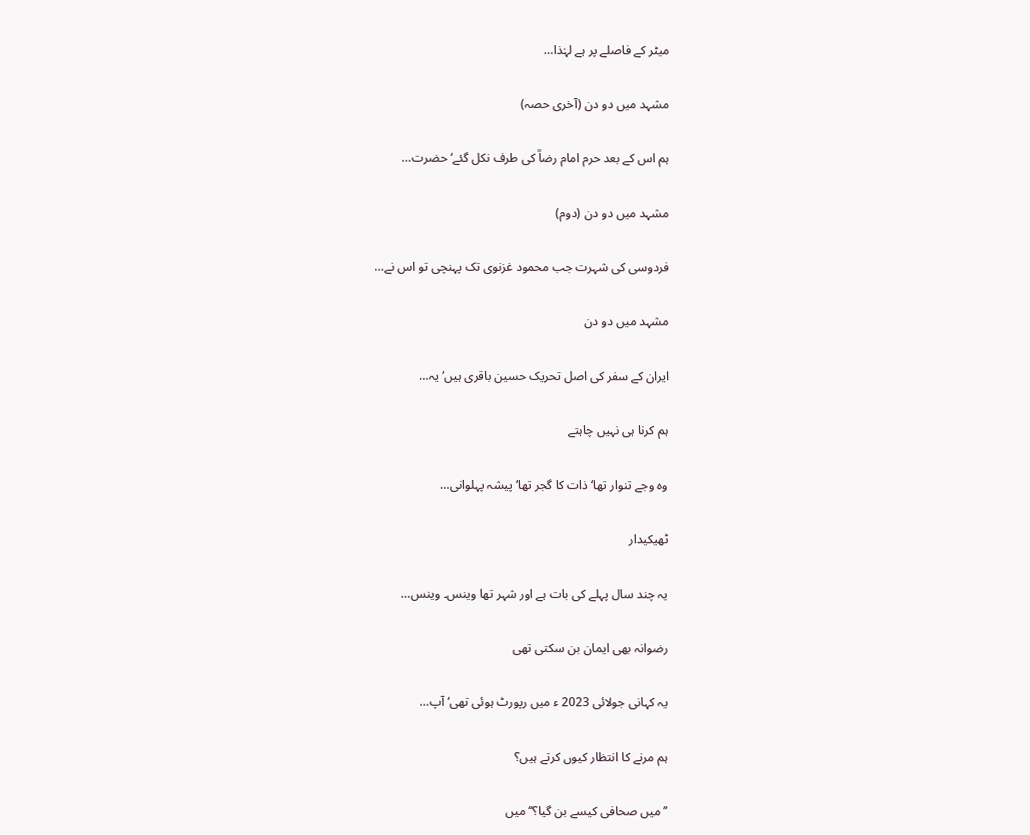میٹر کے فاصلے پر ہے لہٰذا…

مشہد میں دو دن (آخری حصہ)

ہم اس کے بعد حرم امام رضاؒ کی طرف نکل گئے‘ حضرت…

مشہد میں دو دن (دوم)

فردوسی کی شہرت جب محمود غزنوی تک پہنچی تو اس نے…

مشہد میں دو دن

ایران کے سفر کی اصل تحریک حسین باقری ہیں‘ یہ…

ہم کرنا ہی نہیں چاہتے

وہ وجے تنوار تھا‘ ذات کا گجر تھا‘ پیشہ پہلوانی…

ٹھیکیدار

یہ چند سال پہلے کی بات ہے اور شہر تھا وینس۔ وینس…

رضوانہ بھی ایمان بن سکتی تھی

یہ کہانی جولائی 2023 ء میں رپورٹ ہوئی تھی‘ آپ…

ہم مرنے کا انتظار کیوں کرتے ہیں؟

’’میں صحافی کیسے بن گیا؟‘‘ میں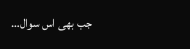جب بھی اس سوال…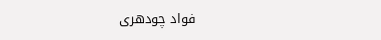فواد چودھری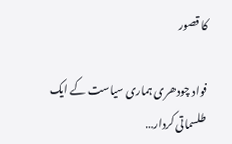کا قصور

فواد چودھری ہماری سیاست کے ایک طلسماتی کردار…